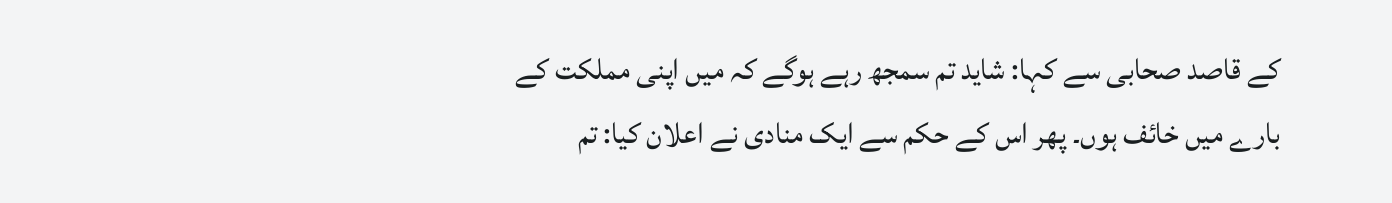کے قاصد صحابی سے کہا: شاید تم سمجھ رہے ہوگے کہ میں اپنی مملکت کے بارے میں خائف ہوں۔ پھر اس کے حکم سے ایک منادی نے اعلان کیا: تم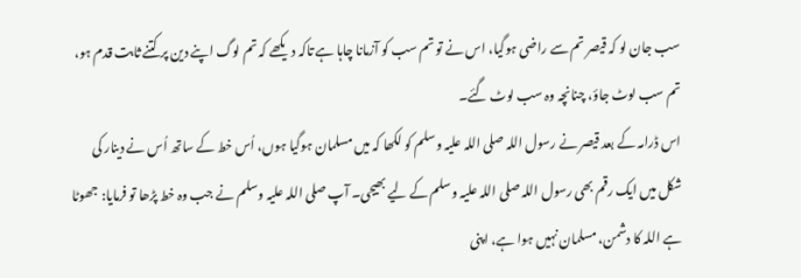سب جان لو کہ قیصر تم سے راضی ہوگیا، اس نے تو تم سب کو آزمانا چاہا ہے تاکہ دیکھے کہ تم لوگ اپنے دین پر کتنے ثابت قدم ہو، تم سب لوٹ جاؤ، چنانچہ وہ سب لوٹ گئے۔
اس ڈرامہ کے بعد قیصر نے رسول اللہ صلی اللہ علیہ وسلم کو لکھا کہ میں مسلمان ہوگیا ہوں، اُس خط کے ساتھ اُس نے دینار کی شکل میں ایک رقم بھی رسول اللہ صلی اللہ علیہ وسلم کے لیے بھیجی۔ آپ صلی اللہ علیہ وسلم نے جب وہ خط پڑھا تو فرمایا: جھوٹا ہے اللہ کا دشمن، مسلمان نہیں ہوا ہے، اپنی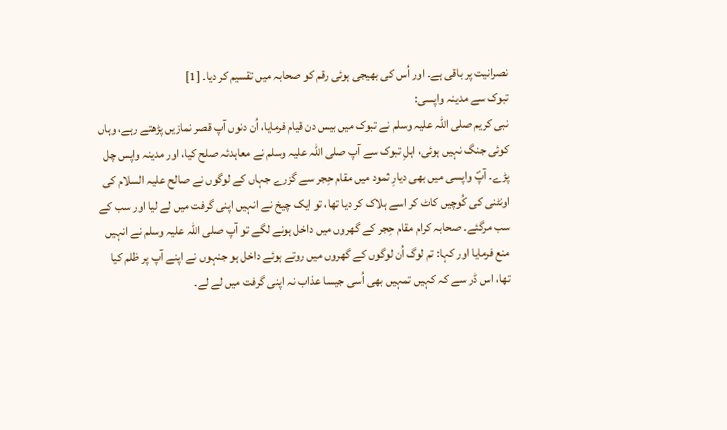نصرانیت پر باقی ہے۔ اور اُس کی بھیجی ہوئی رقم کو صحابہ میں تقسیم کر دیا۔ [1]
تبوک سے مدینہ واپسی:
نبی کریم صلی اللہ علیہ وسلم نے تبوک میں بیس دن قیام فرمایا، اُن دنوں آپ قصر نمازیں پڑھتے رہے، وہاں کوئی جنگ نہیں ہوئی، اہلِ تبوک سے آپ صلی اللہ علیہ وسلم نے معاہدئہ صلح کیا، اور مدینہ واپس چل پڑے۔ آپؐ واپسی میں بھی دیارِ ثمود میں مقام حِجر سے گزرے جہاں کے لوگوں نے صالح علیہ السلام کی اونٹنی کی کُوچیں کاٹ کر اسے ہلاک کر دیا تھا، تو ایک چیخ نے انہیں اپنی گرفت میں لے لیا اور سب کے سب مرگئے۔ صحابہ کرام مقام حِجر کے گھروں میں داخل ہونے لگے تو آپ صلی اللہ علیہ وسلم نے انہیں منع فرمایا اور کہا: تم لوگ اُن لوگوں کے گھروں میں روتے ہوئے داخل ہو جنہوں نے اپنے آپ پر ظلم کیا تھا، اس ڈر سے کہ کہیں تمہیں بھی اُسی جیسا عذاب نہ اپنی گرفت میں لے لے۔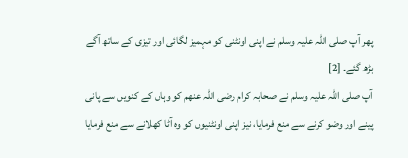پھر آپ صلی اللہ علیہ وسلم نے اپنی اونٹنی کو مہمیز لگائی اور تیزی کے ساتھ آگے بڑھ گئے۔ [2]
آپ صلی اللہ علیہ وسلم نے صحابہ کرام رضی اللہ عنھم کو وہاں کے کنویں سے پانی پینے اور وضو کرنے سے منع فرمایا، نیز اپنی اونٹنیوں کو وہ آٹا کھلانے سے منع فرمایا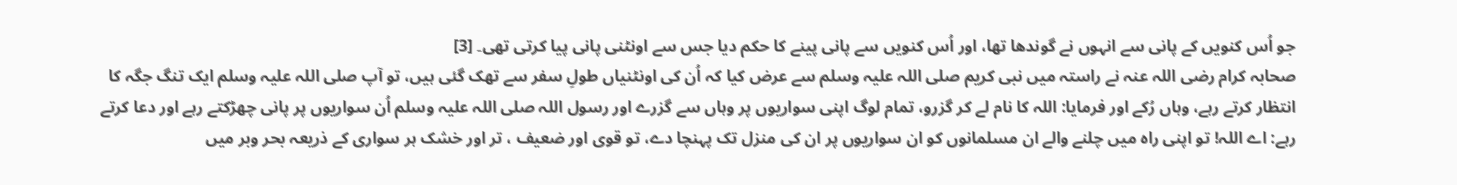جو اُس کنویں کے پانی سے انہوں نے گوندھا تھا، اور اُس کنویں سے پانی پینے کا حکم دیا جس سے اونٹنی پانی پیا کرتی تھی۔ [3]
صحابہ کرام رضی اللہ عنہ نے راستہ میں نبی کریم صلی اللہ علیہ وسلم سے عرض کیا کہ اُن کی اونٹنیاں طولِ سفر سے تھک گئی ہیں، تو آپ صلی اللہ علیہ وسلم ایک تنگ جگہ کا انتظار کرتے رہے، وہاں رُکے اور فرمایا: اللہ کا نام لے کر گزرو، تمام لوگ اپنی سواریوں پر وہاں سے گزرے اور رسول اللہ صلی اللہ علیہ وسلم اُن سواریوں پر پانی چھڑکتے رہے اور دعا کرتے رہے: اے اللہ! تو اپنی راہ میں چلنے والے ان مسلمانوں کو ان سواریوں پر ان کی منزل تک پہنچا دے، تو قوی اور ضعیف ، تر اور خشک ہر سواری کے ذریعہ بحر وبر میں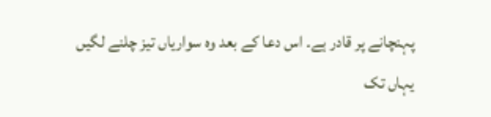پہنچانے پر قادر ہے۔ اس دعا کے بعد وہ سواریاں تیز چلنے لگیں یہاں تک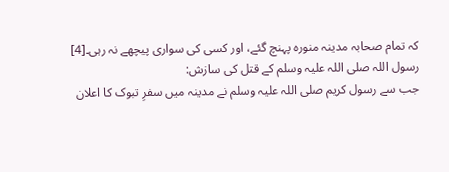کہ تمام صحابہ مدینہ منورہ پہنچ گئے، اور کسی کی سواری پیچھے نہ رہی۔[4]
رسول اللہ صلی اللہ علیہ وسلم کے قتل کی سازش:
جب سے رسول کریم صلی اللہ علیہ وسلم نے مدینہ میں سفرِ تبوک کا اعلان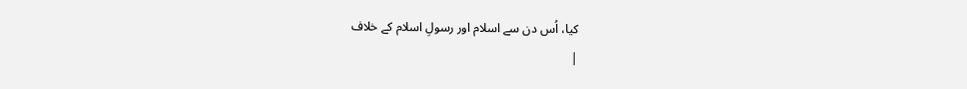کیا، اُس دن سے اسلام اور رسولِ اسلام کے خلاف
|